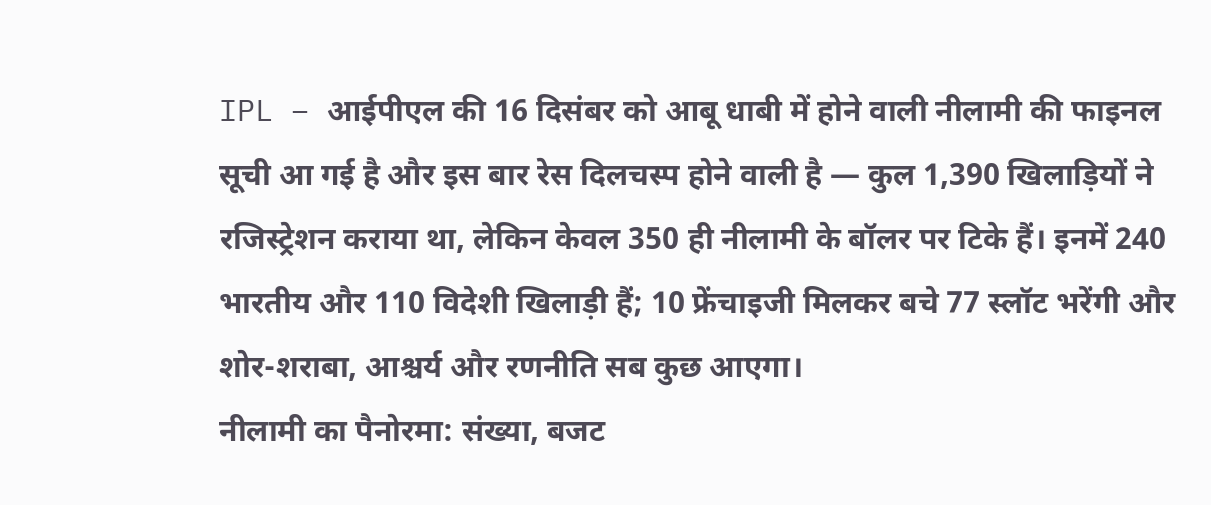IPL – आईपीएल की 16 दिसंबर को आबू धाबी में होने वाली नीलामी की फाइनल सूची आ गई है और इस बार रेस दिलचस्प होने वाली है — कुल 1,390 खिलाड़ियों ने रजिस्ट्रेशन कराया था, लेकिन केवल 350 ही नीलामी के बॉलर पर टिके हैं। इनमें 240 भारतीय और 110 विदेशी खिलाड़ी हैं; 10 फ्रेंचाइजी मिलकर बचे 77 स्लॉट भरेंगी और शोर-शराबा, आश्चर्य और रणनीति सब कुछ आएगा।
नीलामी का पैनोरमा: संख्या, बजट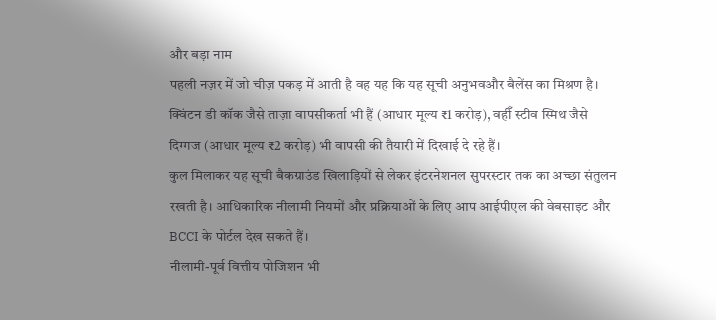और बड़ा नाम
पहली नज़र में जो चीज़ पकड़ में आती है वह यह कि यह सूची अनुभवऔर बैलेंस का मिश्रण है। क्विंटन डी कॉक जैसे ताज़ा वापसीकर्ता भी हैं (आधार मूल्य ₹1 करोड़), वहीँ स्टीव स्मिथ जैसे दिग्गज (आधार मूल्य ₹2 करोड़) भी वापसी की तैयारी में दिखाई दे रहे हैं।
कुल मिलाकर यह सूची बैकग्राउंड खिलाड़ियों से लेकर इंटरनेशनल सुपरस्टार तक का अच्छा संतुलन रखती है। आधिकारिक नीलामी नियमों और प्रक्रियाओं के लिए आप आईपीएल की वेबसाइट और BCCI के पोर्टल देख सकते हैं।
नीलामी-पूर्व वित्तीय पोजिशन भी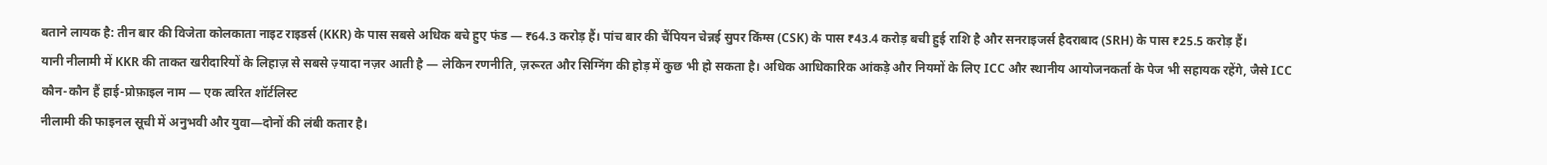बताने लायक है: तीन बार की विजेता कोलकाता नाइट राइडर्स (KKR) के पास सबसे अधिक बचे हुए फंड — ₹64.3 करोड़ हैं। पांच बार की चैंपियन चेन्नई सुपर किंग्स (CSK) के पास ₹43.4 करोड़ बची हुई राशि है और सनराइजर्स हैदराबाद (SRH) के पास ₹25.5 करोड़ हैं।
यानी नीलामी में KKR की ताकत खरीदारियों के लिहाज़ से सबसे ज़्यादा नज़र आती है — लेकिन रणनीति, ज़रूरत और सिग्निंग की होड़ में कुछ भी हो सकता है। अधिक आधिकारिक आंकड़े और नियमों के लिए ICC और स्थानीय आयोजनकर्ता के पेज भी सहायक रहेंगे, जैसे ICC
कौन-कौन हैं हाई-प्रोफ़ाइल नाम — एक त्वरित शॉर्टलिस्ट
नीलामी की फाइनल सूची में अनुभवी और युवा—दोनों की लंबी कतार है।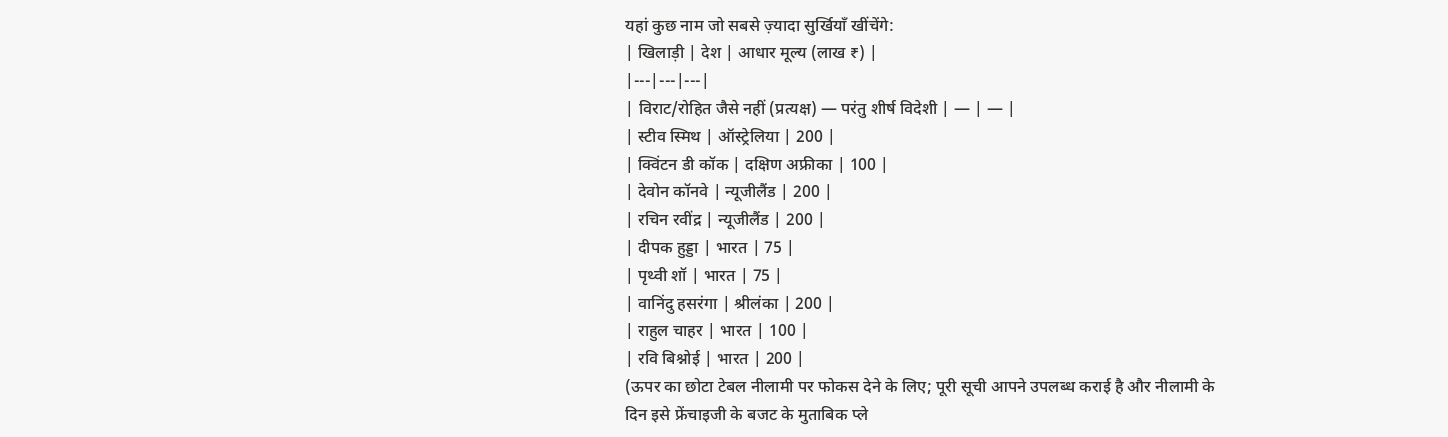यहां कुछ नाम जो सबसे ज़्यादा सुर्खियाँ खींचेंगे:
| खिलाड़ी | देश | आधार मूल्य (लाख ₹) |
|---|---|---|
| विराट/रोहित जैसे नहीं (प्रत्यक्ष) — परंतु शीर्ष विदेशी | — | — |
| स्टीव स्मिथ | ऑस्ट्रेलिया | 200 |
| क्विंटन डी कॉक | दक्षिण अफ्रीका | 100 |
| देवोन कॉनवे | न्यूजीलैंड | 200 |
| रचिन रवींद्र | न्यूजीलैंड | 200 |
| दीपक हुड्डा | भारत | 75 |
| पृथ्वी शॉ | भारत | 75 |
| वानिंदु हसरंगा | श्रीलंका | 200 |
| राहुल चाहर | भारत | 100 |
| रवि बिश्नोई | भारत | 200 |
(ऊपर का छोटा टेबल नीलामी पर फोकस देने के लिए; पूरी सूची आपने उपलब्ध कराई है और नीलामी के दिन इसे फ्रेंचाइजी के बजट के मुताबिक प्ले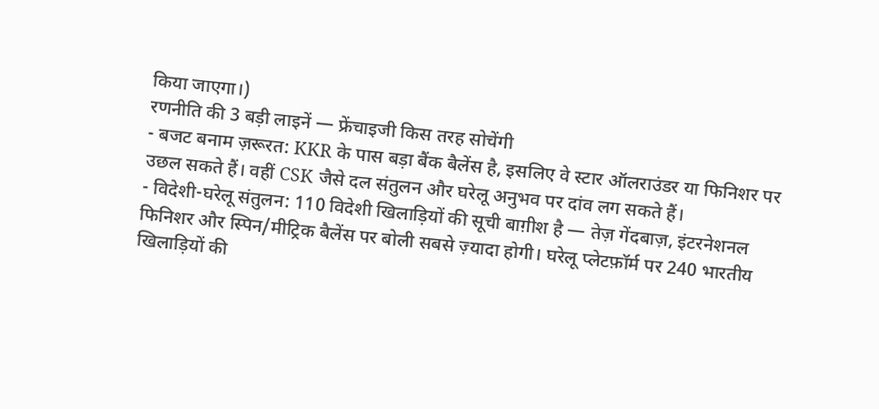किया जाएगा।)
रणनीति की 3 बड़ी लाइनें — फ्रेंचाइजी किस तरह सोचेंगी
- बजट बनाम ज़रूरत: KKR के पास बड़ा बैंक बैलेंस है, इसलिए वे स्टार ऑलराउंडर या फिनिशर पर उछल सकते हैं। वहीं CSK जैसे दल संतुलन और घरेलू अनुभव पर दांव लग सकते हैं।
- विदेशी-घरेलू संतुलन: 110 विदेशी खिलाड़ियों की सूची बाग़ीश है — तेज़ गेंदबाज़, इंटरनेशनल फिनिशर और स्पिन/मीट्रिक बैलेंस पर बोली सबसे ज़्यादा होगी। घरेलू प्लेटफ़ॉर्म पर 240 भारतीय खिलाड़ियों की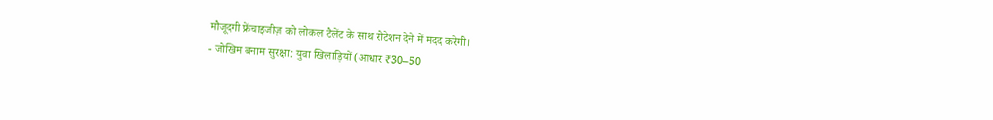मौजूदगी फ्रेंचाइजीज़ को लोकल टैलेंट के साथ रोटेशन देने में मदद करेगी।
- जोखिम बनाम सुरक्षा: युवा खिलाड़ियों (आधार ₹30–50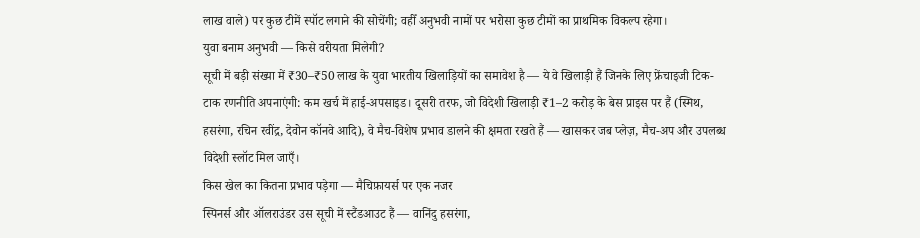लाख वाले) पर कुछ टीमें स्पॉट लगाने की सोचेंगी; वहीँ अनुभवी नामों पर भरोसा कुछ टीमों का प्राथमिक विकल्प रहेगा।
युवा बनाम अनुभवी — किसे वरीयता मिलेगी?
सूची में बड़ी संख्या में ₹30–₹50 लाख के युवा भारतीय खिलाड़ियों का समावेश है — ये वे खिलाड़ी हैं जिनके लिए फ्रेंचाइजी टिक-टाक रणनीति अपनाएंगी: कम खर्च में हाई-अपसाइड। दूसरी तरफ, जो विदेशी खिलाड़ी ₹1–2 करोड़ के बेस प्राइस पर हैं (स्मिथ, हसरंगा, रचिन रवींद्र, देवोन कॉनवे आदि), वे मैच-विशेष प्रभाव डालने की क्षमता रखते हैं — खासकर जब प्लेज़, मैच-अप और उपलब्ध विदेशी स्लॉट मिल जाएँ।
किस खेल का कितना प्रभाव पड़ेगा — मैचिफ़ायर्स पर एक नजर
स्पिनर्स और ऑलराउंडर उस सूची में स्टैंडआउट हैं — वानिंदु हसरंगा,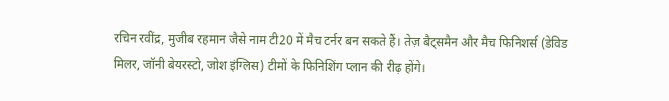रचिन रवींद्र, मुजीब रहमान जैसे नाम टी20 में मैच टर्नर बन सकते हैं। तेज़ बैट्समैन और मैच फिनिशर्स (डेविड मिलर, जॉनी बेयरस्टो, जोश इंग्लिस) टीमों के फिनिशिंग प्लान की रीढ़ होंगे।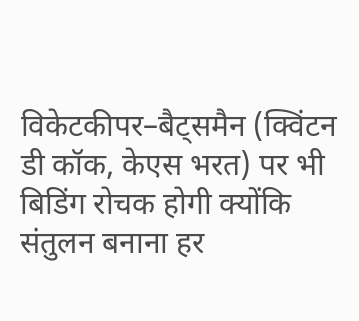विकेटकीपर–बैट्समैन (क्विंटन डी कॉक, केएस भरत) पर भी बिडिंग रोचक होगी क्योंकि संतुलन बनाना हर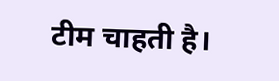टीम चाहती है।